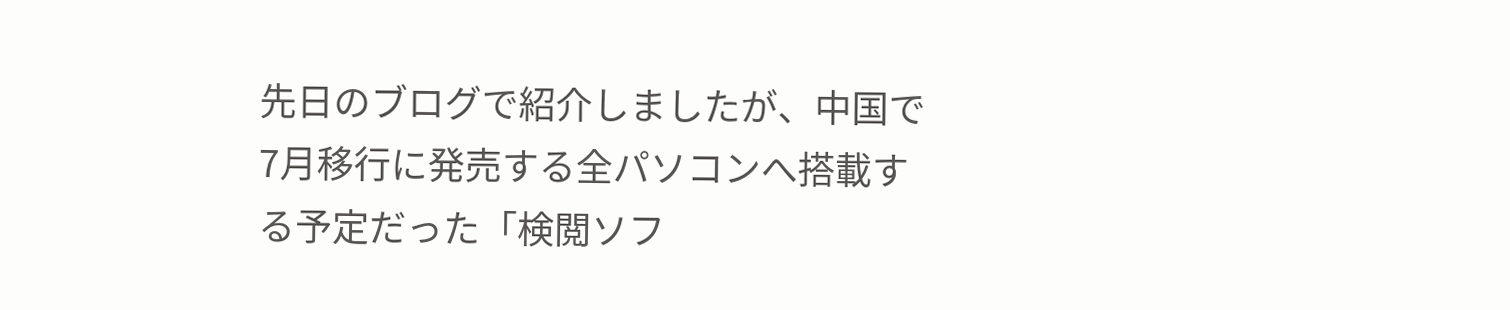先日のブログで紹介しましたが、中国で7月移行に発売する全パソコンへ搭載する予定だった「検閲ソフ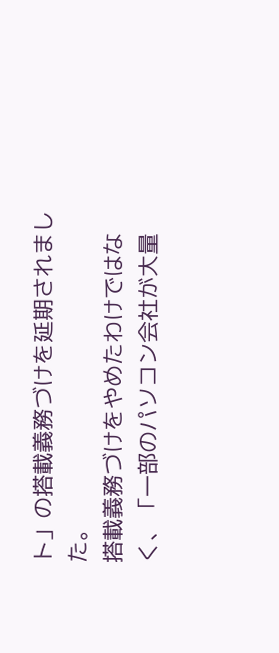ト」の搭載義務づけを延期されました。
搭載義務づけをやめたわけではなく、「一部のパソコン会社が大量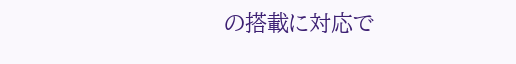の搭載に対応で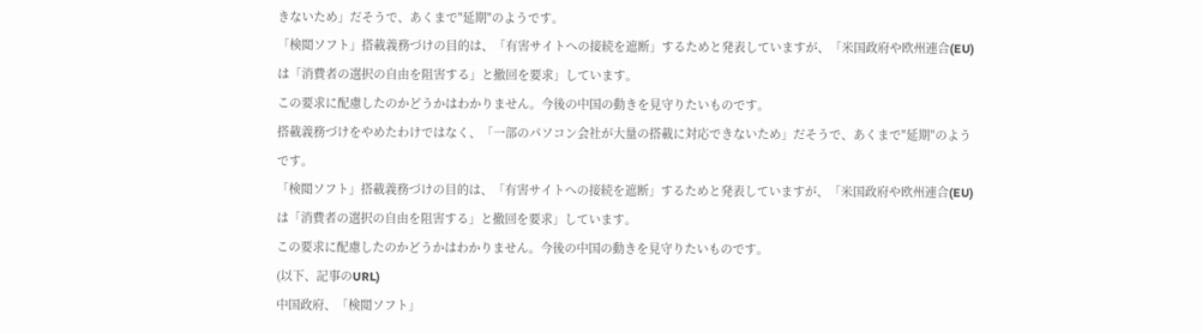きないため」だそうで、あくまで"延期"のようです。
「検閲ソフト」搭載義務づけの目的は、「有害サイトへの接続を遮断」するためと発表していますが、「米国政府や欧州連合(EU)は「消費者の選択の自由を阻害する」と撤回を要求」しています。
この要求に配慮したのかどうかはわかりません。今後の中国の動きを見守りたいものです。
搭載義務づけをやめたわけではなく、「一部のパソコン会社が大量の搭載に対応できないため」だそうで、あくまで"延期"のようです。
「検閲ソフト」搭載義務づけの目的は、「有害サイトへの接続を遮断」するためと発表していますが、「米国政府や欧州連合(EU)は「消費者の選択の自由を阻害する」と撤回を要求」しています。
この要求に配慮したのかどうかはわかりません。今後の中国の動きを見守りたいものです。
(以下、記事のURL)
中国政府、「検閲ソフト」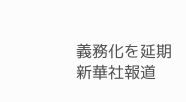義務化を延期 新華社報道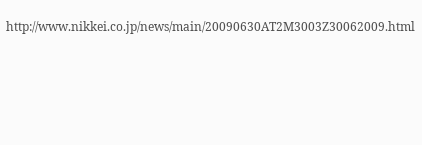http://www.nikkei.co.jp/news/main/20090630AT2M3003Z30062009.html